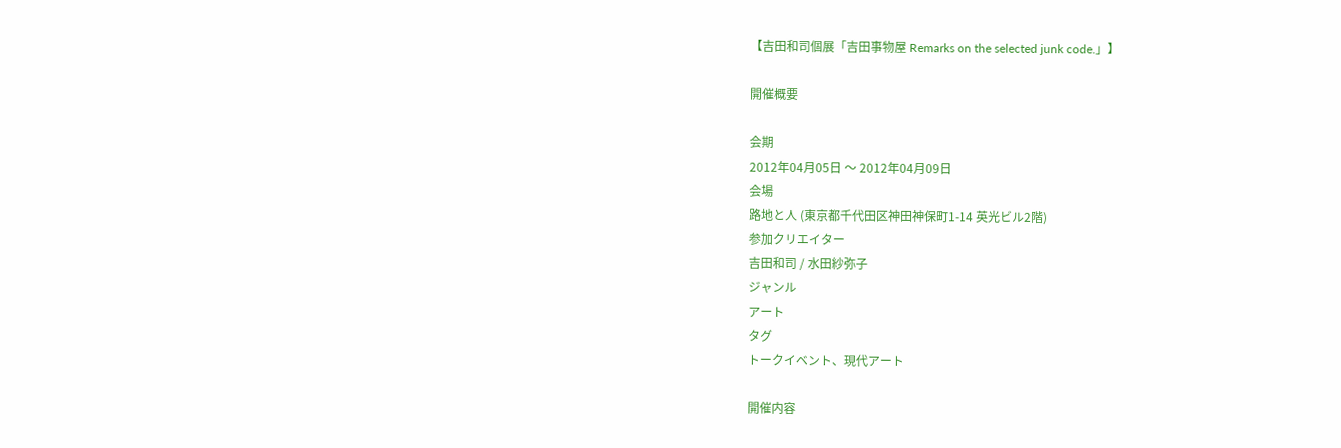【吉田和司個展「吉田事物屋 Remarks on the selected junk code.」】

開催概要

会期
2012年04月05日 〜 2012年04月09日
会場
路地と人 (東京都千代田区神田神保町1-14 英光ビル2階)
参加クリエイター
吉田和司 / 水田紗弥子
ジャンル
アート
タグ
トークイベント、現代アート

開催内容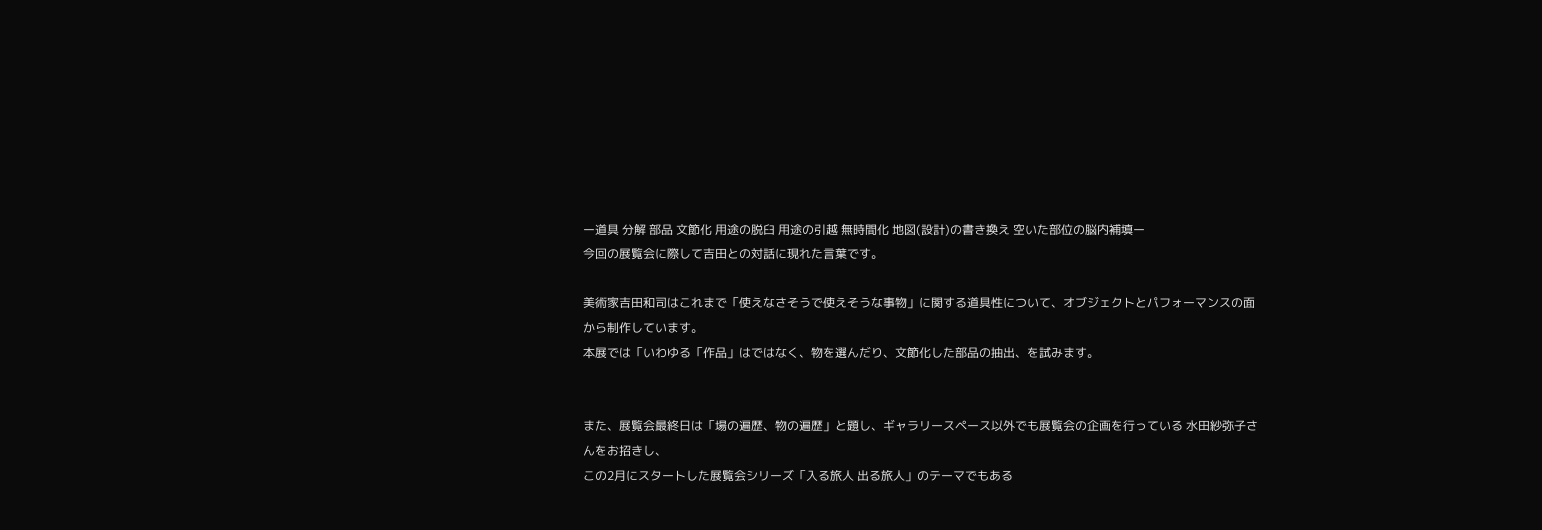ー道具 分解 部品 文節化 用途の脱臼 用途の引越 無時間化 地図(設計)の書き換え 空いた部位の脳内補填ー
今回の展覧会に際して吉田との対話に現れた言葉です。

美術家吉田和司はこれまで「使えなさそうで使えそうな事物」に関する道具性について、オブジェクトとパフォーマンスの面から制作しています。
本展では「いわゆる「作品」はではなく、物を選んだり、文節化した部品の抽出、を試みます。


また、展覧会最終日は「場の遍歴、物の遍歴」と題し、ギャラリースペース以外でも展覧会の企画を行っている 水田紗弥子さんをお招きし、
この2月にスタートした展覧会シリーズ「入る旅人 出る旅人」のテーマでもある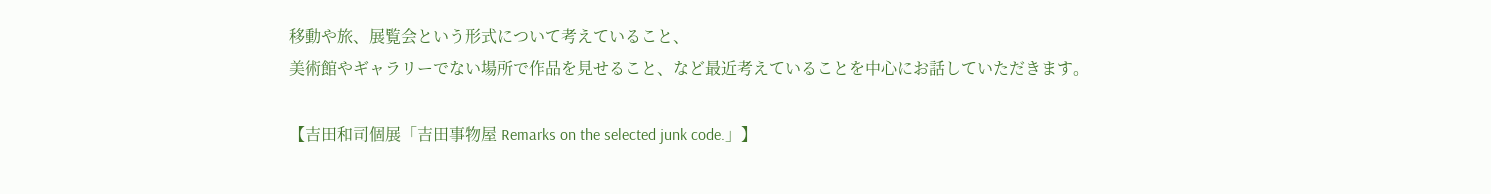移動や旅、展覧会という形式について考えていること、
美術館やギャラリーでない場所で作品を見せること、など最近考えていることを中心にお話していただきます。

【吉田和司個展「吉田事物屋 Remarks on the selected junk code.」】